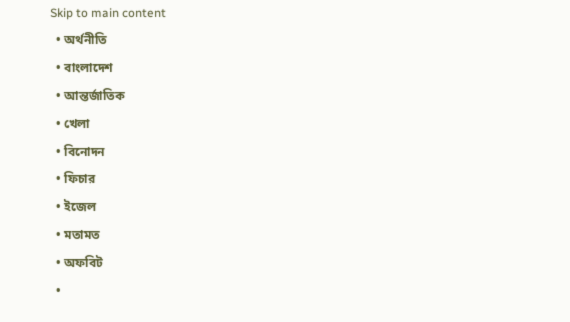Skip to main content
  • অর্থনীতি
  • বাংলাদেশ
  • আন্তর্জাতিক
  • খেলা
  • বিনোদন
  • ফিচার
  • ইজেল
  • মতামত
  • অফবিট
  •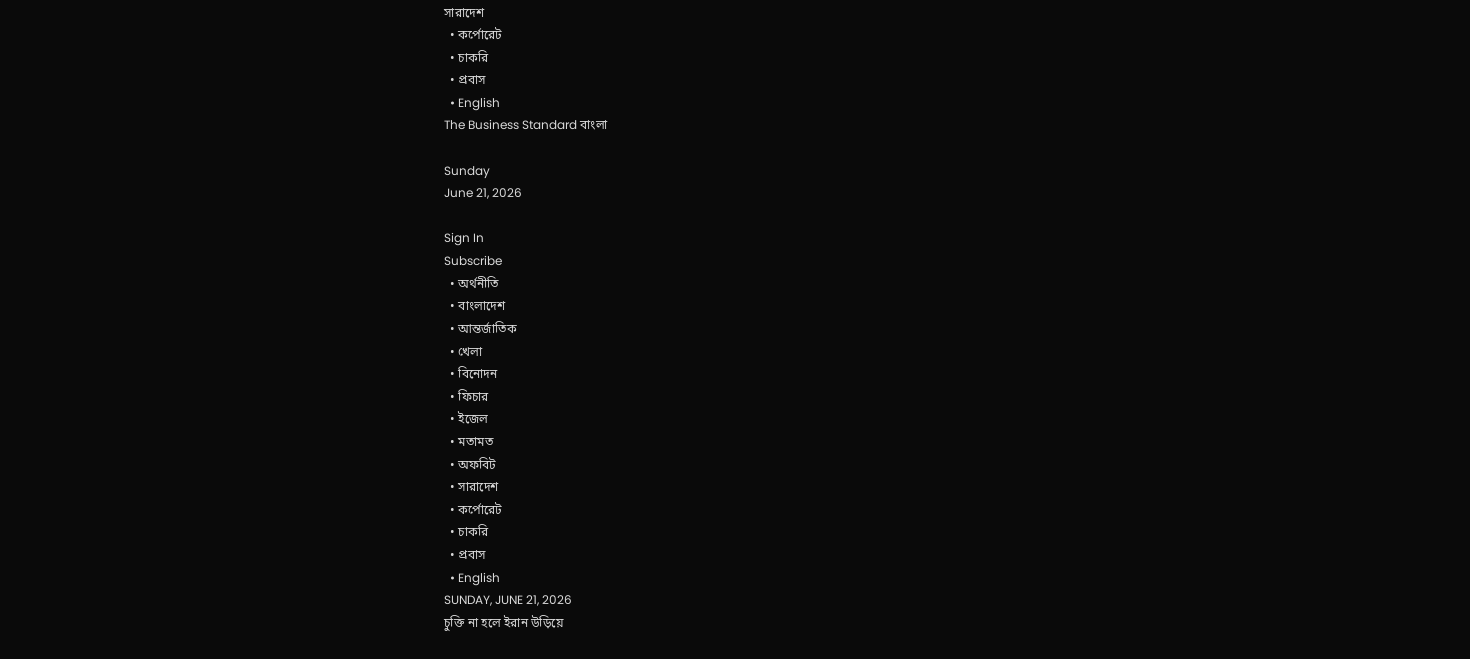সারাদেশ
  • কর্পোরেট
  • চাকরি
  • প্রবাস
  • English
The Business Standard বাংলা

Sunday
June 21, 2026

Sign In
Subscribe
  • অর্থনীতি
  • বাংলাদেশ
  • আন্তর্জাতিক
  • খেলা
  • বিনোদন
  • ফিচার
  • ইজেল
  • মতামত
  • অফবিট
  • সারাদেশ
  • কর্পোরেট
  • চাকরি
  • প্রবাস
  • English
SUNDAY, JUNE 21, 2026
চুক্তি না হলে ইরান উড়িয়ে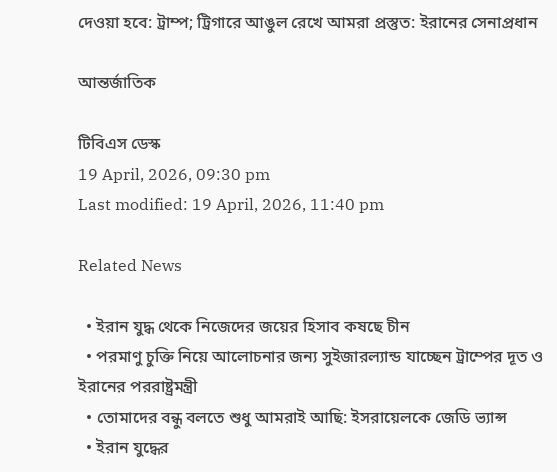দেওয়া হবে: ট্রাম্প; ট্রিগারে আঙুল রেখে আমরা প্রস্তুত: ইরানের সেনাপ্রধান

আন্তর্জাতিক

টিবিএস ডেস্ক
19 April, 2026, 09:30 pm
Last modified: 19 April, 2026, 11:40 pm

Related News

  • ইরান যুদ্ধ থেকে নিজেদের জয়ের হিসাব কষছে চীন
  • পরমাণু চুক্তি নিয়ে আলোচনার জন্য সুইজারল্যান্ড যাচ্ছেন ট্রাম্পের দূত ও ইরানের পররাষ্ট্রমন্ত্রী
  • তোমাদের বন্ধু বলতে শুধু আমরাই আছি: ইসরায়েলকে জেডি ভ্যান্স
  • ইরান যুদ্ধের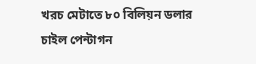খরচ মেটাতে ৮০ বিলিয়ন ডলার চাইল পেন্টাগন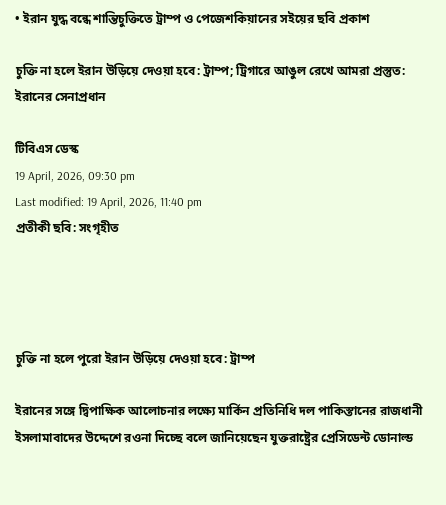• ইরান যুদ্ধ বন্ধে শান্তিচুক্তিতে ট্রাম্প ও পেজেশকিয়ানের সইয়ের ছবি প্রকাশ

চুক্তি না হলে ইরান উড়িয়ে দেওয়া হবে: ট্রাম্প; ট্রিগারে আঙুল রেখে আমরা প্রস্তুত: ইরানের সেনাপ্রধান

টিবিএস ডেস্ক
19 April, 2026, 09:30 pm
Last modified: 19 April, 2026, 11:40 pm
প্রতীকী ছবি: সংগৃহীত




চুক্তি না হলে পুরো ইরান উড়িয়ে দেওয়া হবে: ট্রাম্প

ইরানের সঙ্গে দ্বিপাক্ষিক আলোচনার লক্ষ্যে মার্কিন প্রতিনিধি দল পাকিস্তানের রাজধানী ইসলামাবাদের উদ্দেশে রওনা দিচ্ছে বলে জানিয়েছেন যুক্তরাষ্ট্রের প্রেসিডেন্ট ডোনাল্ড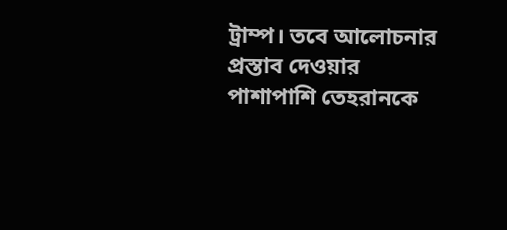ট্রাম্প। তবে আলোচনার প্রস্তাব দেওয়ার পাশাপাশি তেহরানকে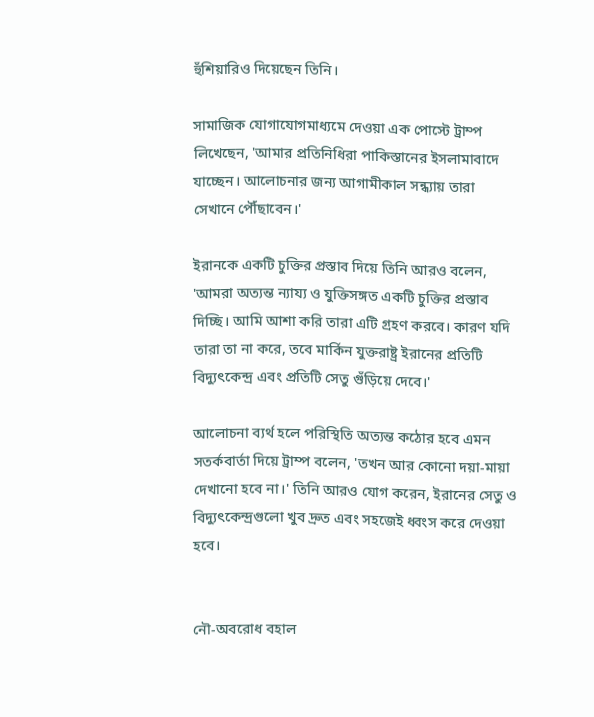হুঁশিয়ারিও দিয়েছেন তিনি।

সামাজিক যোগাযোগমাধ্যমে দেওয়া এক পোস্টে ট্রাম্প লিখেছেন, 'আমার প্রতিনিধিরা পাকিস্তানের ইসলামাবাদে যাচ্ছেন। আলোচনার জন্য আগামীকাল সন্ধ্যায় তারা সেখানে পৌঁছাবেন।'

ইরানকে একটি চুক্তির প্রস্তাব দিয়ে তিনি আরও বলেন, 'আমরা অত্যন্ত ন্যায্য ও যুক্তিসঙ্গত একটি চুক্তির প্রস্তাব দিচ্ছি। আমি আশা করি তারা এটি গ্রহণ করবে। কারণ যদি তারা তা না করে, তবে মার্কিন যুক্তরাষ্ট্র ইরানের প্রতিটি বিদ্যুৎকেন্দ্র এবং প্রতিটি সেতু গুঁড়িয়ে দেবে।'

আলোচনা ব্যর্থ হলে পরিস্থিতি অত্যন্ত কঠোর হবে এমন সতর্কবার্তা দিয়ে ট্রাম্প বলেন, 'তখন আর কোনো দয়া-মায়া দেখানো হবে না।' তিনি আরও যোগ করেন, ইরানের সেতু ও বিদ্যুৎকেন্দ্রগুলো খুব দ্রুত এবং সহজেই ধ্বংস করে দেওয়া হবে।


নৌ-অবরোধ বহাল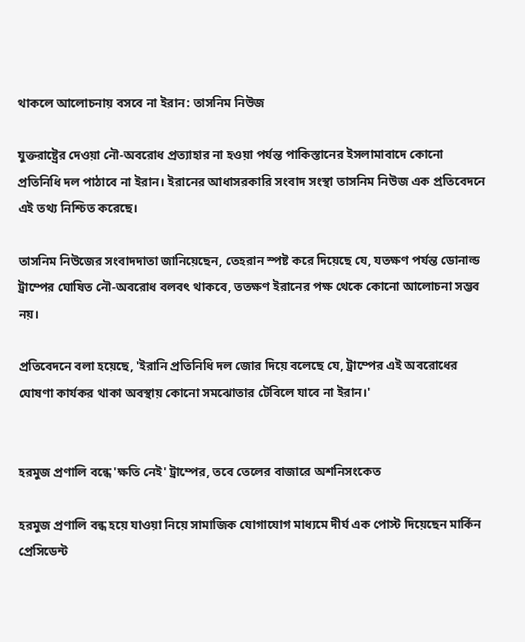থাকলে আলোচনায় বসবে না ইরান: তাসনিম নিউজ

যুক্তরাষ্ট্রের দেওয়া নৌ-অবরোধ প্রত্যাহার না হওয়া পর্যন্ত পাকিস্তানের ইসলামাবাদে কোনো প্রতিনিধি দল পাঠাবে না ইরান। ইরানের আধাসরকারি সংবাদ সংস্থা তাসনিম নিউজ এক প্রতিবেদনে এই তথ্য নিশ্চিত করেছে।

তাসনিম নিউজের সংবাদদাতা জানিয়েছেন, তেহরান স্পষ্ট করে দিয়েছে যে, যতক্ষণ পর্যন্ত ডোনাল্ড ট্রাম্পের ঘোষিত নৌ-অবরোধ বলবৎ থাকবে, ততক্ষণ ইরানের পক্ষ থেকে কোনো আলোচনা সম্ভব নয়।

প্রতিবেদনে বলা হয়েছে, 'ইরানি প্রতিনিধি দল জোর দিয়ে বলেছে যে, ট্রাম্পের এই অবরোধের ঘোষণা কার্যকর থাকা অবস্থায় কোনো সমঝোতার টেবিলে যাবে না ইরান।'


হরমুজ প্রণালি বন্ধে 'ক্ষতি নেই' ট্রাম্পের, তবে তেলের বাজারে অশনিসংকেত

হরমুজ প্রণালি বন্ধ হয়ে যাওয়া নিয়ে সামাজিক যোগাযোগ মাধ্যমে দীর্ঘ এক পোস্ট দিয়েছেন মার্কিন প্রেসিডেন্ট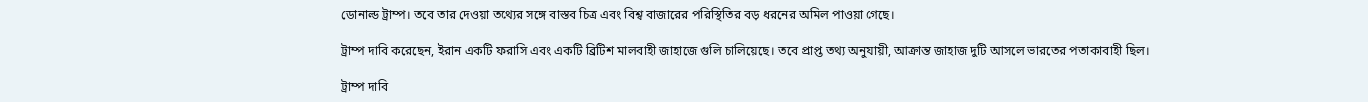ডোনাল্ড ট্রাম্প। তবে তার দেওয়া তথ্যের সঙ্গে বাস্তব চিত্র এবং বিশ্ব বাজারের পরিস্থিতির বড় ধরনের অমিল পাওয়া গেছে।

ট্রাম্প দাবি করেছেন, ইরান একটি ফরাসি এবং একটি ব্রিটিশ মালবাহী জাহাজে গুলি চালিয়েছে। তবে প্রাপ্ত তথ্য অনুযায়ী, আক্রান্ত জাহাজ দুটি আসলে ভারতের পতাকাবাহী ছিল।

ট্রাম্প দাবি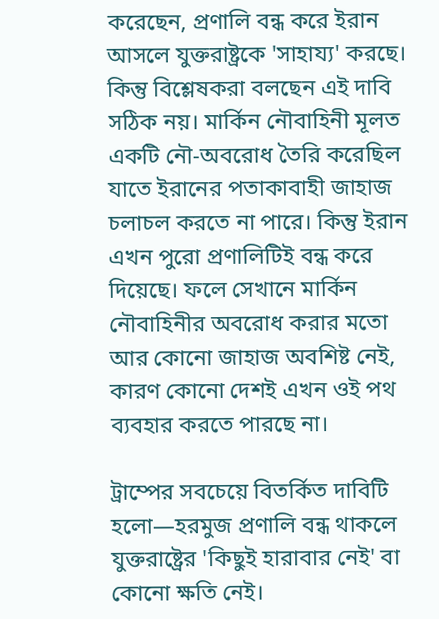করেছেন, প্রণালি বন্ধ করে ইরান আসলে যুক্তরাষ্ট্রকে 'সাহায্য' করছে। কিন্তু বিশ্লেষকরা বলছেন এই দাবি সঠিক নয়। মার্কিন নৌবাহিনী মূলত একটি নৌ-অবরোধ তৈরি করেছিল যাতে ইরানের পতাকাবাহী জাহাজ চলাচল করতে না পারে। কিন্তু ইরান এখন পুরো প্রণালিটিই বন্ধ করে দিয়েছে। ফলে সেখানে মার্কিন নৌবাহিনীর অবরোধ করার মতো আর কোনো জাহাজ অবশিষ্ট নেই, কারণ কোনো দেশই এখন ওই পথ ব্যবহার করতে পারছে না।

ট্রাম্পের সবচেয়ে বিতর্কিত দাবিটি হলো—হরমুজ প্রণালি বন্ধ থাকলে যুক্তরাষ্ট্রের 'কিছুই হারাবার নেই' বা কোনো ক্ষতি নেই।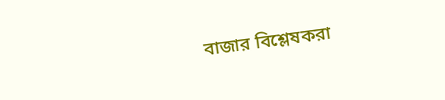বাজার বিশ্লেষকরা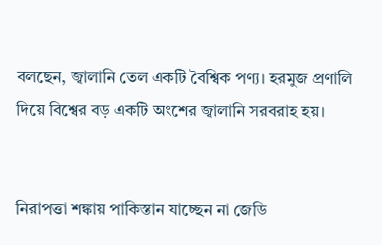বলছেন, জ্বালানি তেল একটি বৈশ্বিক পণ্য। হরমুজ প্রণালি দিয়ে বিশ্বের বড় একটি অংশের জ্বালানি সরবরাহ হয়।


নিরাপত্তা শঙ্কায় পাকিস্তান যাচ্ছেন না জেডি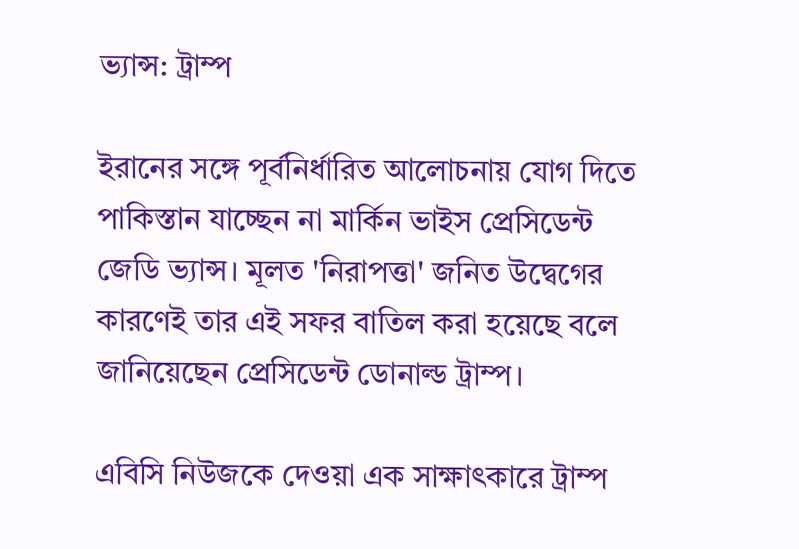ভ্যান্স: ট্রাম্প

ইরানের সঙ্গে পূর্বনির্ধারিত আলোচনায় যোগ দিতে পাকিস্তান যাচ্ছেন না মার্কিন ভাইস প্রেসিডেন্ট জেডি ভ্যান্স। মূলত 'নিরাপত্তা' জনিত উদ্বেগের কারণেই তার এই সফর বাতিল করা হয়েছে বলে জানিয়েছেন প্রেসিডেন্ট ডোনাল্ড ট্রাম্প।

এবিসি নিউজকে দেওয়া এক সাক্ষাৎকারে ট্রাম্প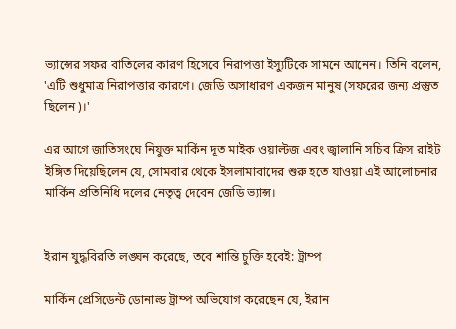ভ্যান্সের সফর বাতিলের কারণ হিসেবে নিরাপত্তা ইস্যুটিকে সামনে আনেন। তিনি বলেন, 'এটি শুধুমাত্র নিরাপত্তার কারণে। জেডি অসাধারণ একজন মানুষ (সফরের জন্য প্রস্তুত ছিলেন)।'

এর আগে জাতিসংঘে নিযুক্ত মার্কিন দূত মাইক ওয়াল্টজ এবং জ্বালানি সচিব ক্রিস রাইট ইঙ্গিত দিয়েছিলেন যে, সোমবার থেকে ইসলামাবাদের শুরু হতে যাওয়া এই আলোচনার মার্কিন প্রতিনিধি দলের নেতৃত্ব দেবেন জেডি ভ্যান্স।


ইরান যুদ্ধবিরতি লঙ্ঘন করেছে, তবে শান্তি চুক্তি হবেই: ট্রাম্প

মার্কিন প্রেসিডেন্ট ডোনাল্ড ট্রাম্প অভিযোগ করেছেন যে, ইরান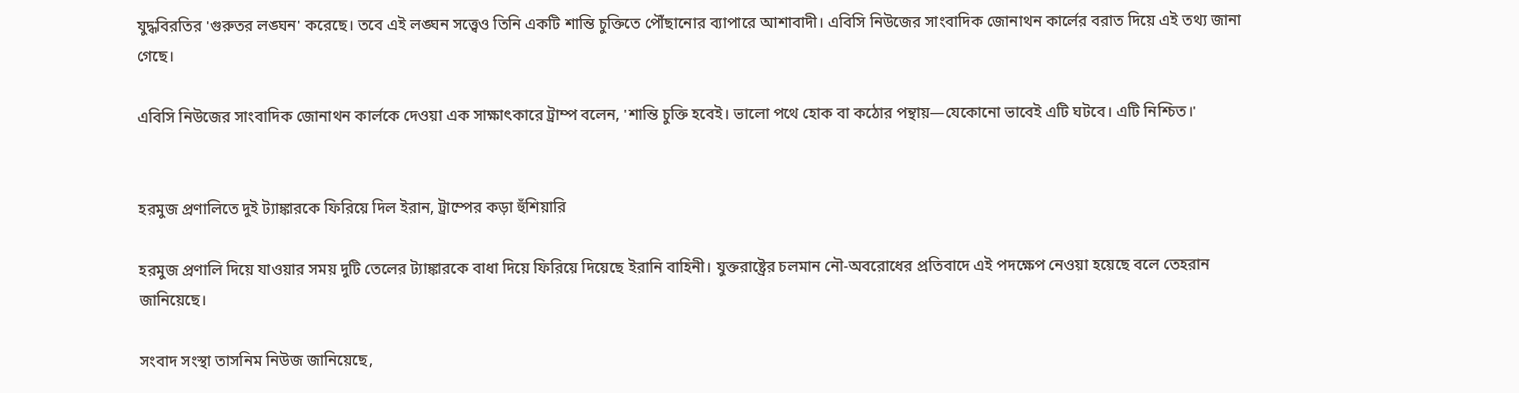যুদ্ধবিরতির 'গুরুতর লঙ্ঘন' করেছে। তবে এই লঙ্ঘন সত্ত্বেও তিনি একটি শান্তি চুক্তিতে পৌঁছানোর ব্যাপারে আশাবাদী। এবিসি নিউজের সাংবাদিক জোনাথন কার্লের বরাত দিয়ে এই তথ্য জানা গেছে।

এবিসি নিউজের সাংবাদিক জোনাথন কার্লকে দেওয়া এক সাক্ষাৎকারে ট্রাম্প বলেন, 'শান্তি চুক্তি হবেই। ভালো পথে হোক বা কঠোর পন্থায়—যেকোনো ভাবেই এটি ঘটবে। এটি নিশ্চিত।'


হরমুজ প্রণালিতে দুই ট্যাঙ্কারকে ফিরিয়ে দিল ইরান, ট্রাম্পের কড়া হুঁশিয়ারি

হরমুজ প্রণালি দিয়ে যাওয়ার সময় দুটি তেলের ট্যাঙ্কারকে বাধা দিয়ে ফিরিয়ে দিয়েছে ইরানি বাহিনী। যুক্তরাষ্ট্রের চলমান নৌ-অবরোধের প্রতিবাদে এই পদক্ষেপ নেওয়া হয়েছে বলে তেহরান জানিয়েছে।

সংবাদ সংস্থা তাসনিম নিউজ জানিয়েছে,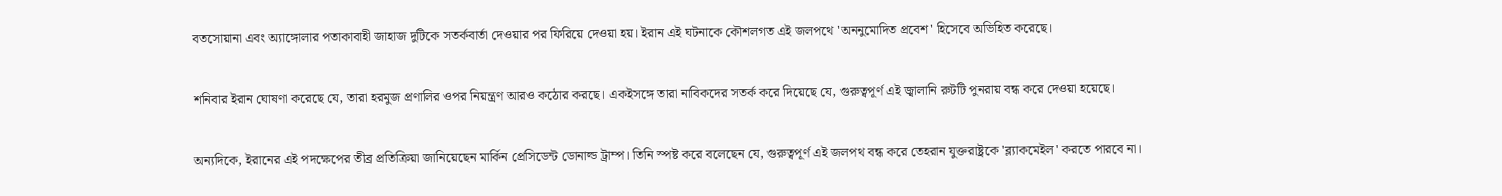বতসোয়ানা এবং অ্যাঙ্গোলার পতাকাবাহী জাহাজ দুটিকে সতর্কবার্তা দেওয়ার পর ফিরিয়ে দেওয়া হয়। ইরান এই ঘটনাকে কৌশলগত এই জলপথে 'অননুমোদিত প্রবেশ' হিসেবে অভিহিত করেছে।

শনিবার ইরান ঘোষণা করেছে যে, তারা হরমুজ প্রণালির ওপর নিয়ন্ত্রণ আরও কঠোর করছে। একইসঙ্গে তারা নাবিকদের সতর্ক করে দিয়েছে যে, গুরুত্বপূর্ণ এই জ্বালানি রুটটি পুনরায় বন্ধ করে দেওয়া হয়েছে।

অন্যদিকে, ইরানের এই পদক্ষেপের তীব্র প্রতিক্রিয়া জানিয়েছেন মার্কিন প্রেসিডেন্ট ডোনাল্ড ট্রাম্প। তিনি স্পষ্ট করে বলেছেন যে, গুরুত্বপূর্ণ এই জলপথ বন্ধ করে তেহরান যুক্তরাষ্ট্রকে 'ব্ল্যাকমেইল' করতে পারবে না।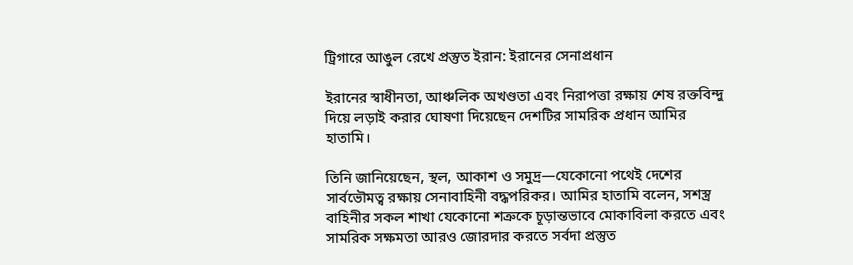ট্রিগারে আঙুল রেখে প্রস্তুত ইরান: ইরানের সেনাপ্রধান

ইরানের স্বাধীনতা, আঞ্চলিক অখণ্ডতা এবং নিরাপত্তা রক্ষায় শেষ রক্তবিন্দু দিয়ে লড়াই করার ঘোষণা দিয়েছেন দেশটির সামরিক প্রধান আমির হাতামি।

তিনি জানিয়েছেন, স্থল, আকাশ ও সমুদ্র—যেকোনো পথেই দেশের সার্বভৌমত্ব রক্ষায় সেনাবাহিনী বদ্ধপরিকর। আমির হাতামি বলেন, সশস্ত্র বাহিনীর সকল শাখা যেকোনো শত্রুকে চূড়ান্তভাবে মোকাবিলা করতে এবং সামরিক সক্ষমতা আরও জোরদার করতে সর্বদা প্রস্তুত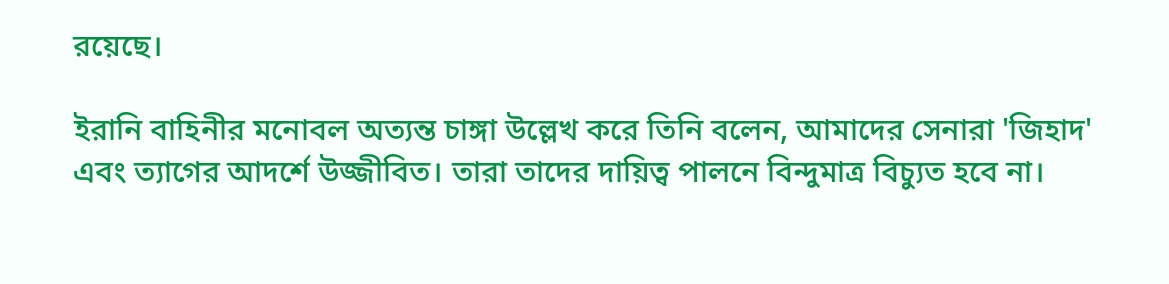রয়েছে।

ইরানি বাহিনীর মনোবল অত্যন্ত চাঙ্গা উল্লেখ করে তিনি বলেন, আমাদের সেনারা 'জিহাদ' এবং ত্যাগের আদর্শে উজ্জীবিত। তারা তাদের দায়িত্ব পালনে বিন্দুমাত্র বিচ্যুত হবে না।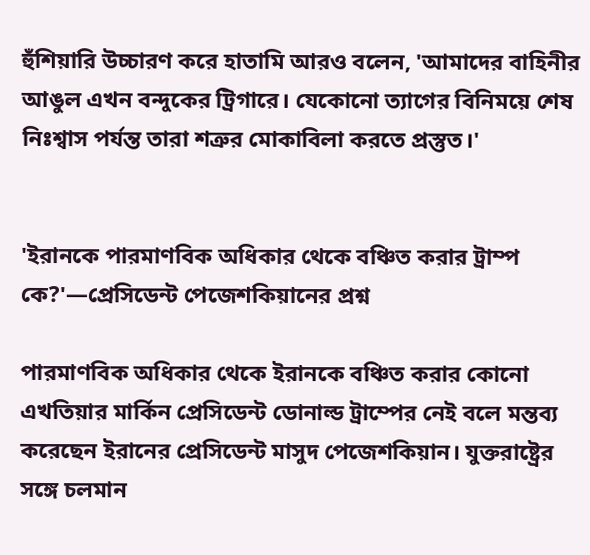হুঁশিয়ারি উচ্চারণ করে হাতামি আরও বলেন, 'আমাদের বাহিনীর আঙুল এখন বন্দুকের ট্রিগারে। যেকোনো ত্যাগের বিনিময়ে শেষ নিঃশ্বাস পর্যন্ত তারা শত্রুর মোকাবিলা করতে প্রস্তুত।'


'ইরানকে পারমাণবিক অধিকার থেকে বঞ্চিত করার ট্রাম্প কে?'—প্রেসিডেন্ট পেজেশকিয়ানের প্রশ্ন

পারমাণবিক অধিকার থেকে ইরানকে বঞ্চিত করার কোনো এখতিয়ার মার্কিন প্রেসিডেন্ট ডোনাল্ড ট্রাম্পের নেই বলে মন্তব্য করেছেন ইরানের প্রেসিডেন্ট মাসুদ পেজেশকিয়ান। যুক্তরাষ্ট্রের সঙ্গে চলমান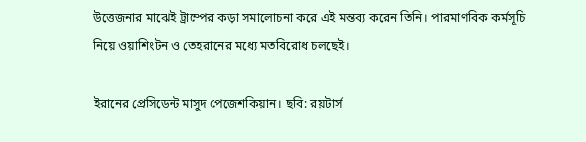উত্তেজনার মাঝেই ট্রাম্পের কড়া সমালোচনা করে এই মন্তব্য করেন তিনি। পারমাণবিক কর্মসূচি নিয়ে ওয়াশিংটন ও তেহরানের মধ্যে মতবিরোধ চলছেই।

ইরানের প্রেসিডেন্ট মাসুদ পেজেশকিয়ান। ছবি: রয়টার্স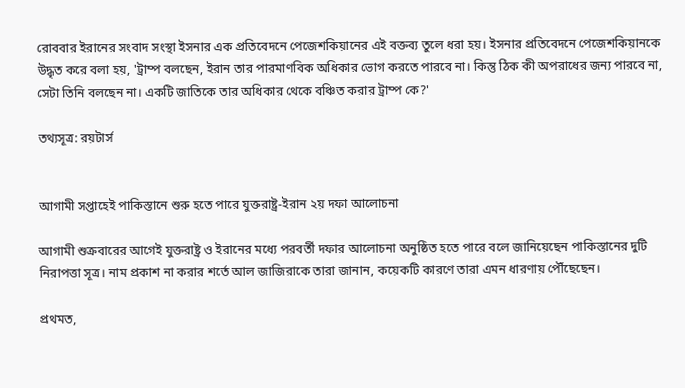রোববার ইরানের সংবাদ সংস্থা ইসনার এক প্রতিবেদনে পেজেশকিয়ানের এই বক্তব্য তুলে ধরা হয়। ইসনার প্রতিবেদনে পেজেশকিয়ানকে উদ্ধৃত করে বলা হয়, 'ট্রাম্প বলছেন, ইরান তার পারমাণবিক অধিকার ভোগ করতে পারবে না। কিন্তু ঠিক কী অপরাধের জন্য পারবে না, সেটা তিনি বলছেন না। একটি জাতিকে তার অধিকার থেকে বঞ্চিত করার ট্রাম্প কে?'

তথ্যসূত্র: রয়টার্স


আগামী সপ্তাহেই পাকিস্তানে শুরু হতে পারে যুক্তরাষ্ট্র-ইরান ২য় দফা আলোচনা

আগামী শুক্রবারের আগেই যুক্তরাষ্ট্র ও ইরানের মধ্যে পরবর্তী দফার আলোচনা অনুষ্ঠিত হতে পারে বলে জানিয়েছেন পাকিস্তানের দুটি নিরাপত্তা সূত্র। নাম প্রকাশ না করার শর্তে আল জাজিরাকে তারা জানান, কয়েকটি কারণে তারা এমন ধারণায় পৌঁছেছেন।

প্রথমত,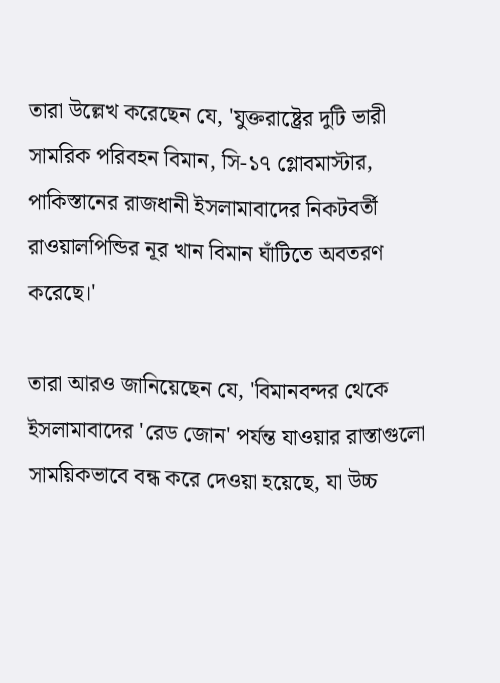তারা উল্লেখ করেছেন যে, 'যুক্তরাষ্ট্রের দুটি ভারী সামরিক পরিবহন বিমান, সি-১৭ গ্লোবমাস্টার, পাকিস্তানের রাজধানী ইসলামাবাদের নিকটবর্তী রাওয়ালপিন্ডির নূর খান বিমান ঘাঁটিতে অবতরণ করেছে।'

তারা আরও জানিয়েছেন যে, 'বিমানবন্দর থেকে ইসলামাবাদের 'রেড জোন' পর্যন্ত যাওয়ার রাস্তাগুলো সাময়িকভাবে বন্ধ করে দেওয়া হয়েছে, যা উচ্চ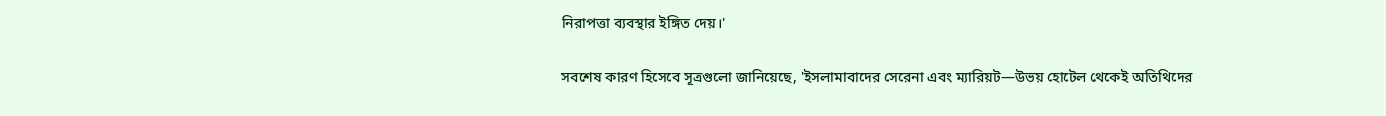নিরাপত্তা ব্যবস্থার ইঙ্গিত দেয়।'

সবশেষ কারণ হিসেবে সূত্রগুলো জানিয়েছে, 'ইসলামাবাদের সেরেনা এবং ম্যারিয়ট—উভয় হোটেল থেকেই অতিথিদের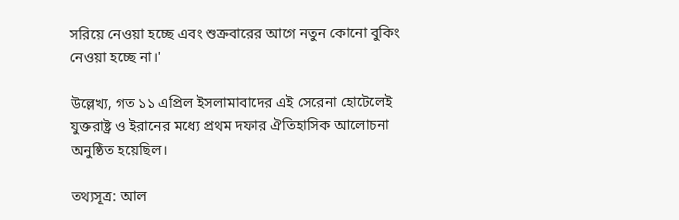সরিয়ে নেওয়া হচ্ছে এবং শুক্রবারের আগে নতুন কোনো বুকিং নেওয়া হচ্ছে না।'

উল্লেখ্য, গত ১১ এপ্রিল ইসলামাবাদের এই সেরেনা হোটেলেই যুক্তরাষ্ট্র ও ইরানের মধ্যে প্রথম দফার ঐতিহাসিক আলোচনা অনুষ্ঠিত হয়েছিল।

তথ্যসূত্র: আল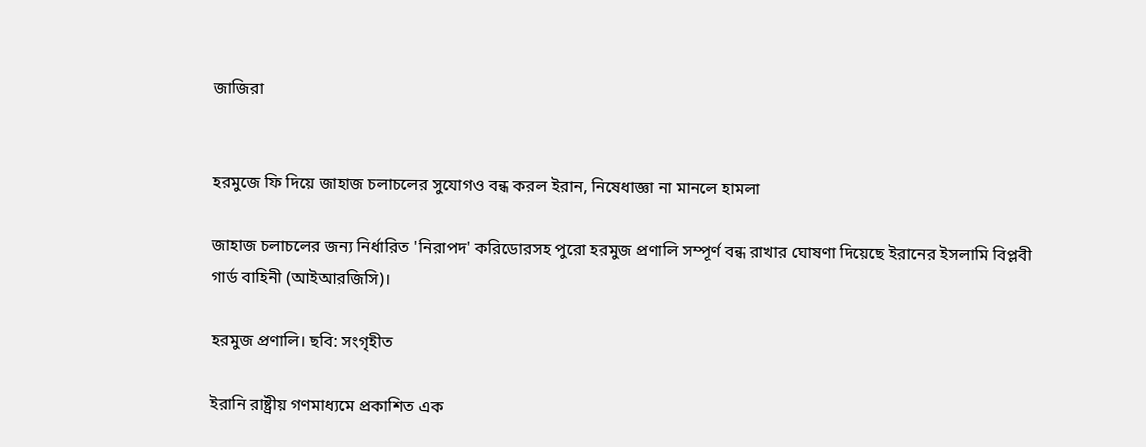জাজিরা


হরমুজে ফি দিয়ে জাহাজ চলাচলের সুযোগও বন্ধ করল ইরান, নিষেধাজ্ঞা না মানলে হামলা

জাহাজ চলাচলের জন্য নির্ধারিত 'নিরাপদ' করিডোরসহ পুরো হরমুজ প্রণালি সম্পূর্ণ বন্ধ রাখার ঘোষণা দিয়েছে ইরানের ইসলামি বিপ্লবী গার্ড বাহিনী (আইআরজিসি)।

হরমুজ প্রণালি। ছবি: সংগৃহীত

ইরানি রাষ্ট্রীয় গণমাধ্যমে প্রকাশিত এক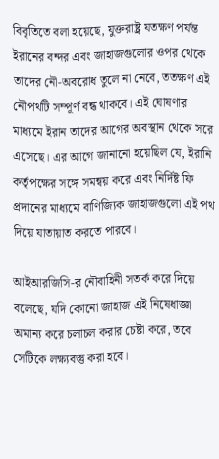বিবৃতিতে বলা হয়েছে, যুক্তরাষ্ট্র যতক্ষণ পর্যন্ত ইরানের বন্দর এবং জাহাজগুলোর ওপর থেকে তাদের নৌ-অবরোধ তুলে না নেবে, ততক্ষণ এই নৌপথটি সম্পূর্ণ বন্ধ থাকবে। এই ঘোষণার মাধ্যমে ইরান তাদের আগের অবস্থান থেকে সরে এসেছে। এর আগে জানানো হয়েছিল যে, ইরানি কর্তৃপক্ষের সঙ্গে সমন্বয় করে এবং নির্দিষ্ট ফি প্রদানের মাধ্যমে বাণিজ্যিক জাহাজগুলো এই পথ দিয়ে যাতায়াত করতে পারবে।

আইআরজিসি-র নৌবাহিনী সতর্ক করে দিয়ে বলেছে, যদি কোনো জাহাজ এই নিষেধাজ্ঞা অমান্য করে চলাচল করার চেষ্টা করে, তবে সেটিকে লক্ষ্যবস্তু করা হবে।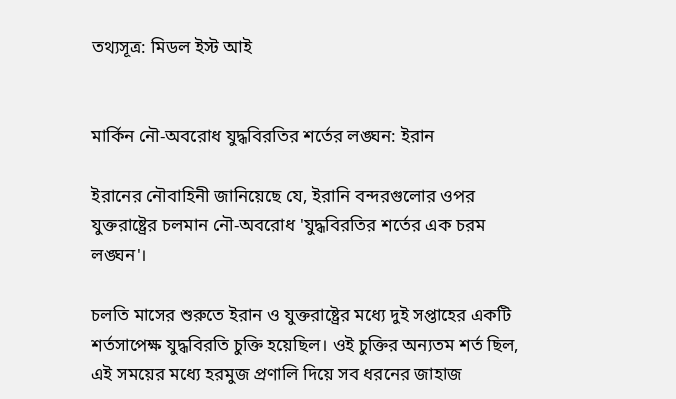তথ্যসূত্র: মিডল ইস্ট আই


মার্কিন নৌ-অবরোধ যুদ্ধবিরতির শর্তের লঙ্ঘন: ইরান

ইরানের নৌবাহিনী জানিয়েছে যে, ইরানি বন্দরগুলোর ওপর যুক্তরাষ্ট্রের চলমান নৌ-অবরোধ 'যুদ্ধবিরতির শর্তের এক চরম লঙ্ঘন'।

চলতি মাসের শুরুতে ইরান ও যুক্তরাষ্ট্রের মধ্যে দুই সপ্তাহের একটি শর্তসাপেক্ষ যুদ্ধবিরতি চুক্তি হয়েছিল। ওই চুক্তির অন্যতম শর্ত ছিল, এই সময়ের মধ্যে হরমুজ প্রণালি দিয়ে সব ধরনের জাহাজ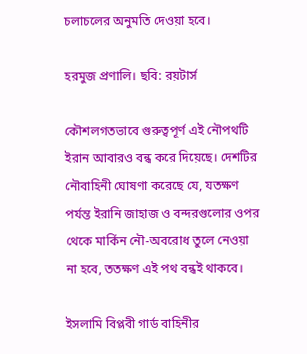চলাচলের অনুমতি দেওয়া হবে।

হরমুজ প্রণালি। ছবি: রয়টার্স

কৌশলগতভাবে গুরুত্বপূর্ণ এই নৌপথটি ইরান আবারও বন্ধ করে দিয়েছে। দেশটির নৌবাহিনী ঘোষণা করেছে যে, যতক্ষণ পর্যন্ত ইরানি জাহাজ ও বন্দরগুলোর ওপর থেকে মার্কিন নৌ-অবরোধ তুলে নেওয়া না হবে, ততক্ষণ এই পথ বন্ধই থাকবে।

ইসলামি বিপ্লবী গার্ড বাহিনীর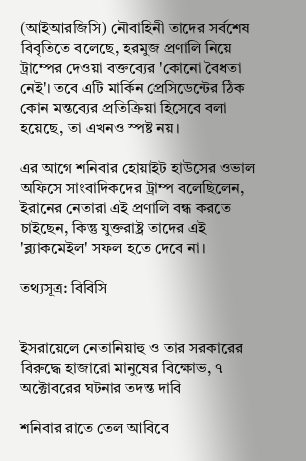(আইআরজিসি) নৌবাহিনী তাদের সর্বশেষ বিবৃতিতে বলেছে, হরমুজ প্রণালি নিয়ে ট্রাম্পের দেওয়া বক্তব্যের 'কোনো বৈধতা নেই'। তবে এটি মার্কিন প্রেসিডেন্টের ঠিক কোন মন্তব্যের প্রতিক্রিয়া হিসেবে বলা হয়েছে, তা এখনও স্পষ্ট নয়।

এর আগে শনিবার হোয়াইট হাউসের ওভাল অফিসে সাংবাদিকদের ট্রাম্প বলেছিলেন, ইরানের নেতারা এই প্রণালি বন্ধ করতে চাইছেন, কিন্তু যুক্তরাষ্ট্র তাদের এই 'ব্ল্যাকমেইল' সফল হতে দেবে না।

তথ্যসূত্র: বিবিসি


ইসরায়েলে নেতানিয়াহু ও তার সরকারের বিরুদ্ধে হাজারো মানুষের বিক্ষোভ, ৭ অক্টোবরের ঘটনার তদন্ত দাবি

শনিবার রাতে তেল আবিবে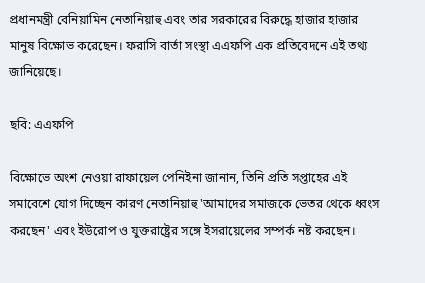প্রধানমন্ত্রী বেনিয়ামিন নেতানিয়াহু এবং তার সরকারের বিরুদ্ধে হাজার হাজার মানুষ বিক্ষোভ করেছেন। ফরাসি বার্তা সংস্থা এএফপি এক প্রতিবেদনে এই তথ্য জানিয়েছে।

ছবি: এএফপি

বিক্ষোভে অংশ নেওয়া রাফায়েল পেনিইনা জানান, তিনি প্রতি সপ্তাহের এই সমাবেশে যোগ দিচ্ছেন কারণ নেতানিয়াহু 'আমাদের সমাজকে ভেতর থেকে ধ্বংস করছেন' এবং ইউরোপ ও যুক্তরাষ্ট্রের সঙ্গে ইসরায়েলের সম্পর্ক নষ্ট করছেন।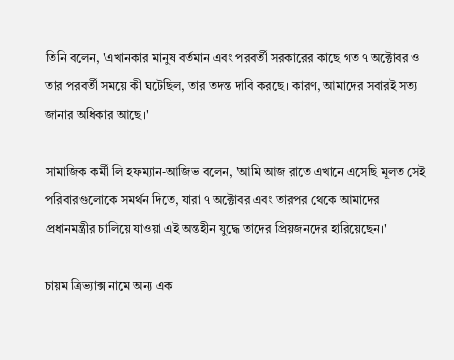তিনি বলেন, 'এখানকার মানুষ বর্তমান এবং পরবর্তী সরকারের কাছে গত ৭ অক্টোবর ও তার পরবর্তী সময়ে কী ঘটেছিল, তার তদন্ত দাবি করছে। কারণ, আমাদের সবারই সত্য জানার অধিকার আছে।'

সামাজিক কর্মী লি হফম্যান-আজিভ বলেন, 'আমি আজ রাতে এখানে এসেছি মূলত সেই পরিবারগুলোকে সমর্থন দিতে, যারা ৭ অক্টোবর এবং তারপর থেকে আমাদের প্রধানমন্ত্রীর চালিয়ে যাওয়া এই অন্তহীন যুদ্ধে তাদের প্রিয়জনদের হারিয়েছেন।'

চায়ম ত্রিভ্যাক্স নামে অন্য এক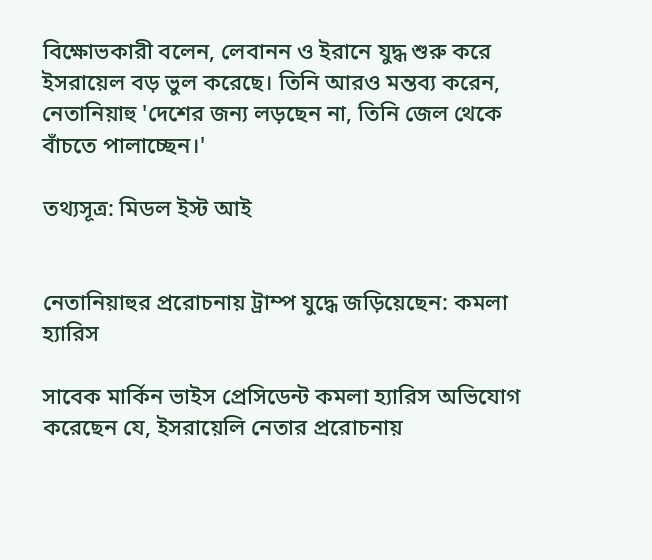বিক্ষোভকারী বলেন, লেবানন ও ইরানে যুদ্ধ শুরু করে ইসরায়েল বড় ভুল করেছে। তিনি আরও মন্তব্য করেন, নেতানিয়াহু 'দেশের জন্য লড়ছেন না, তিনি জেল থেকে বাঁচতে পালাচ্ছেন।'

তথ্যসূত্র: মিডল ইস্ট আই


নেতানিয়াহুর প্ররোচনায় ট্রাম্প যুদ্ধে জড়িয়েছেন: কমলা হ্যারিস

সাবেক মার্কিন ভাইস প্রেসিডেন্ট কমলা হ্যারিস অভিযোগ করেছেন যে, ইসরায়েলি নেতার প্ররোচনায়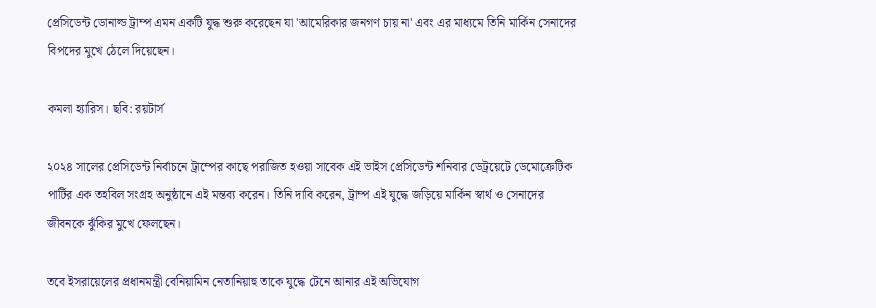প্রেসিডেন্ট ডোনাল্ড ট্রাম্প এমন একটি যুদ্ধ শুরু করেছেন যা 'আমেরিকার জনগণ চায় না' এবং এর মাধ্যমে তিনি মার্কিন সেনাদের বিপদের মুখে ঠেলে দিয়েছেন।

কমলা হ্যারিস। ছবি: রয়টার্স

২০২৪ সালের প্রেসিডেন্ট নির্বাচনে ট্রাম্পের কাছে পরাজিত হওয়া সাবেক এই ভাইস প্রেসিডেন্ট শনিবার ডেট্রয়েটে ডেমোক্রেটিক পার্টির এক তহবিল সংগ্রহ অনুষ্ঠানে এই মন্তব্য করেন। তিনি দাবি করেন, ট্রাম্প এই যুদ্ধে জড়িয়ে মার্কিন স্বার্থ ও সেনাদের জীবনকে ঝুঁকির মুখে ফেলছেন।

তবে ইসরায়েলের প্রধানমন্ত্রী বেনিয়ামিন নেতানিয়াহু তাকে যুদ্ধে টেনে আনার এই অভিযোগ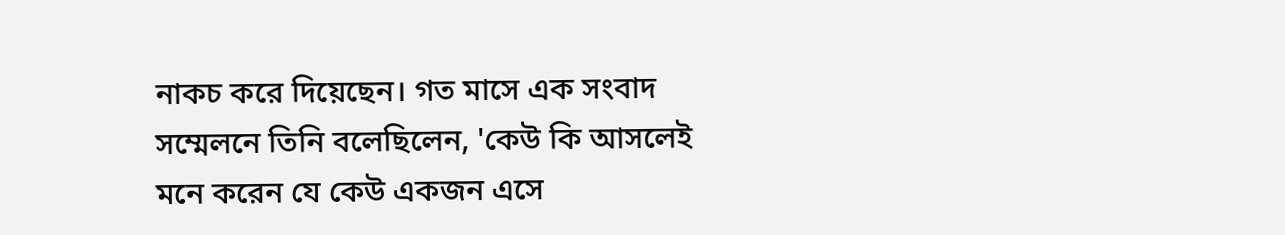নাকচ করে দিয়েছেন। গত মাসে এক সংবাদ সম্মেলনে তিনি বলেছিলেন, 'কেউ কি আসলেই মনে করেন যে কেউ একজন এসে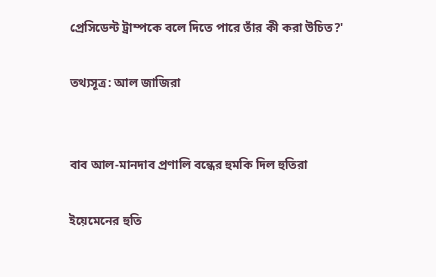প্রেসিডেন্ট ট্রাম্পকে বলে দিতে পারে তাঁর কী করা উচিত?'

তথ্যসূত্র: আল জাজিরা


বাব আল-মানদাব প্রণালি বন্ধের হুমকি দিল হুতিরা

ইয়েমেনের হুতি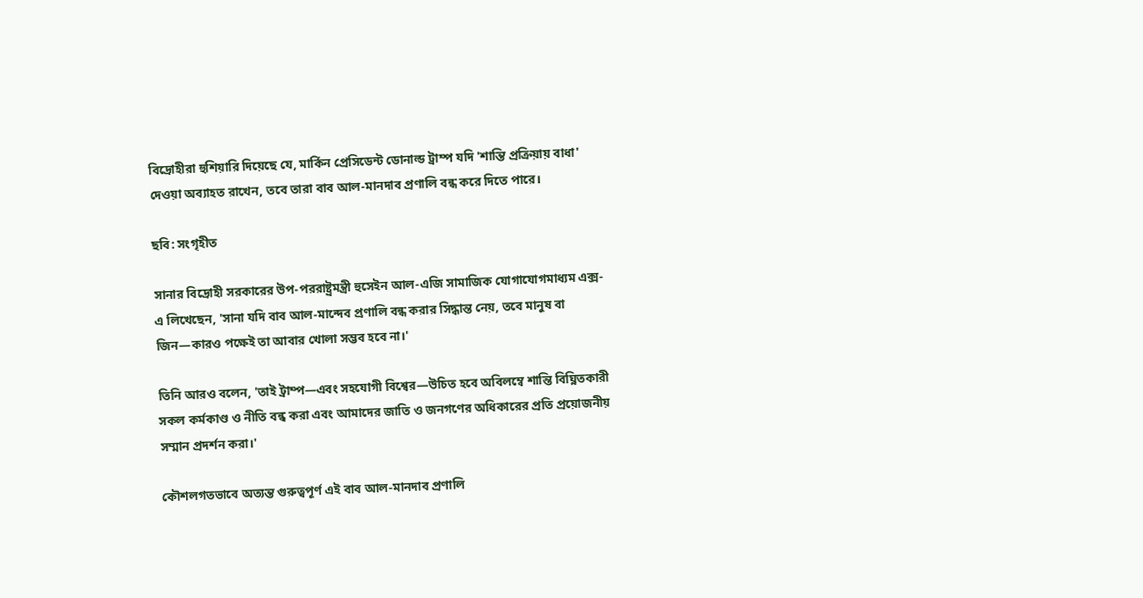বিদ্রোহীরা হুশিয়ারি দিয়েছে যে, মার্কিন প্রেসিডেন্ট ডোনাল্ড ট্রাম্প যদি 'শান্তি প্রক্রিয়ায় বাধা' দেওয়া অব্যাহত রাখেন, তবে তারা বাব আল-মানদাব প্রণালি বন্ধ করে দিতে পারে।

ছবি: সংগৃহীত

সানার বিদ্রোহী সরকারের উপ-পররাষ্ট্রমন্ত্রী হুসেইন আল-এজি সামাজিক যোগাযোগমাধ্যম এক্স-এ লিখেছেন, 'সানা যদি বাব আল-মান্দেব প্রণালি বন্ধ করার সিদ্ধান্ত নেয়, তবে মানুষ বা জিন—কারও পক্ষেই তা আবার খোলা সম্ভব হবে না।'

তিনি আরও বলেন, 'তাই ট্রাম্প—এবং সহযোগী বিশ্বের—উচিত হবে অবিলম্বে শান্তি বিঘ্নিতকারী সকল কর্মকাণ্ড ও নীতি বন্ধ করা এবং আমাদের জাতি ও জনগণের অধিকারের প্রতি প্রয়োজনীয় সম্মান প্রদর্শন করা।'

কৌশলগতভাবে অত্যন্ত গুরুত্বপূর্ণ এই বাব আল-মানদাব প্রণালি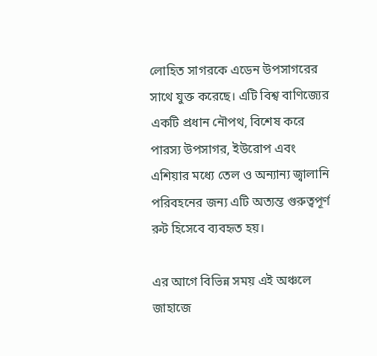লোহিত সাগরকে এডেন উপসাগরের সাথে যুক্ত করেছে। এটি বিশ্ব বাণিজ্যের একটি প্রধান নৌপথ, বিশেষ করে পারস্য উপসাগর, ইউরোপ এবং এশিয়ার মধ্যে তেল ও অন্যান্য জ্বালানি পরিবহনের জন্য এটি অত্যন্ত গুরুত্বপূর্ণ রুট হিসেবে ব্যবহৃত হয়।

এর আগে বিভিন্ন সময় এই অঞ্চলে জাহাজে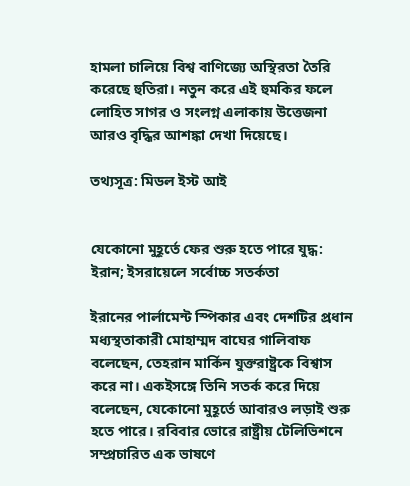হামলা চালিয়ে বিশ্ব বাণিজ্যে অস্থিরতা তৈরি করেছে হুতিরা। নতুন করে এই হুমকির ফলে লোহিত সাগর ও সংলগ্ন এলাকায় উত্তেজনা আরও বৃদ্ধির আশঙ্কা দেখা দিয়েছে।

তথ্যসূত্র: মিডল ইস্ট আই


যেকোনো মুহূর্তে ফের শুরু হতে পারে যুদ্ধ: ইরান; ইসরায়েলে সর্বোচ্চ সতর্কতা

ইরানের পার্লামেন্ট স্পিকার এবং দেশটির প্রধান মধ্যস্থতাকারী মোহাম্মদ বাঘের গালিবাফ বলেছেন, তেহরান মার্কিন যুক্তরাষ্ট্রকে বিশ্বাস করে না। একইসঙ্গে তিনি সতর্ক করে দিয়ে বলেছেন, যেকোনো মুহূর্তে আবারও লড়াই শুরু হতে পারে। রবিবার ভোরে রাষ্ট্রীয় টেলিভিশনে সম্প্রচারিত এক ভাষণে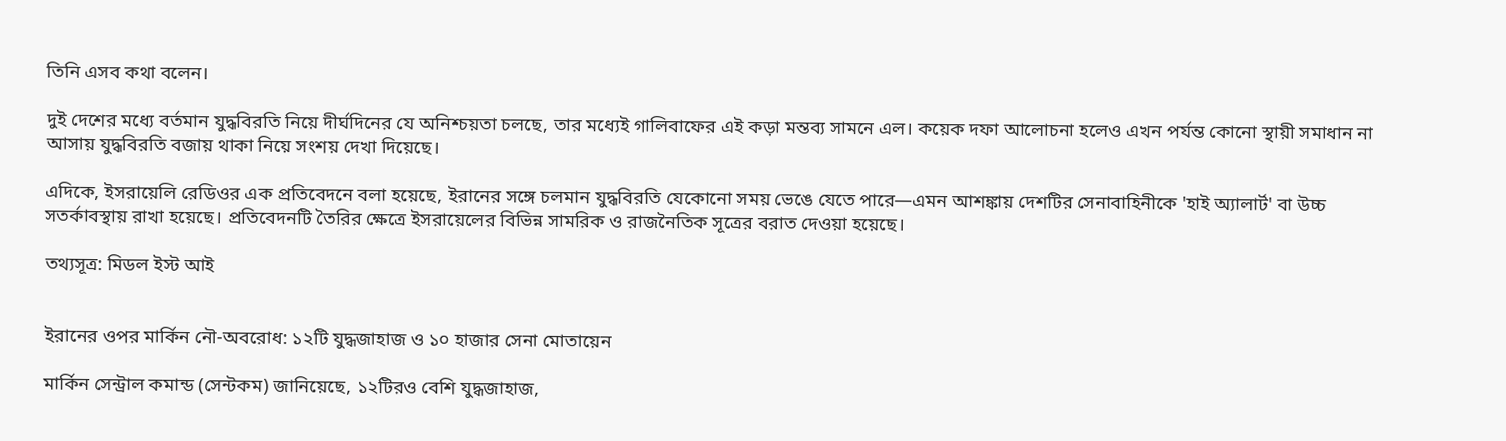তিনি এসব কথা বলেন।

দুই দেশের মধ্যে বর্তমান যুদ্ধবিরতি নিয়ে দীর্ঘদিনের যে অনিশ্চয়তা চলছে, তার মধ্যেই গালিবাফের এই কড়া মন্তব্য সামনে এল। কয়েক দফা আলোচনা হলেও এখন পর্যন্ত কোনো স্থায়ী সমাধান না আসায় যুদ্ধবিরতি বজায় থাকা নিয়ে সংশয় দেখা দিয়েছে।

এদিকে, ইসরায়েলি রেডিওর এক প্রতিবেদনে বলা হয়েছে, ইরানের সঙ্গে চলমান যুদ্ধবিরতি যেকোনো সময় ভেঙে যেতে পারে—এমন আশঙ্কায় দেশটির সেনাবাহিনীকে 'হাই অ্যালার্ট' বা উচ্চ সতর্কাবস্থায় রাখা হয়েছে। প্রতিবেদনটি তৈরির ক্ষেত্রে ইসরায়েলের বিভিন্ন সামরিক ও রাজনৈতিক সূত্রের বরাত দেওয়া হয়েছে।

তথ্যসূত্র: মিডল ইস্ট আই


ইরানের ওপর মার্কিন নৌ-অবরোধ: ১২টি যুদ্ধজাহাজ ও ১০ হাজার সেনা মোতায়েন

মার্কিন সেন্ট্রাল কমান্ড (সেন্টকম) জানিয়েছে, ১২টিরও বেশি যুদ্ধজাহাজ,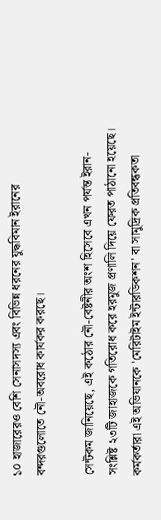১০ হাজারেরও বেশি সেনাসদস্য এবং বিভিন্ন ধরনের যুদ্ধবিমান ইরানের বন্দরগুলোতে নৌ-অবরোধ কার্যকর করছে।

সেন্টকম জানিয়েছে, এই কঠোর নৌ-বেষ্টনীর অংশ হিসেবে এখন পর্যন্ত ইরান-সংশ্লিষ্ট ২৩টি জাহাজকে গতিরোধ করে হরমুজ প্রণালি দিয়ে ফেরত পাঠানো হয়েছে। কর্মকর্তারা এই অভিযানকে 'মেরিটাইম ইন্টারডিকশন' বা সামুদ্রিক প্রতিবন্ধকতা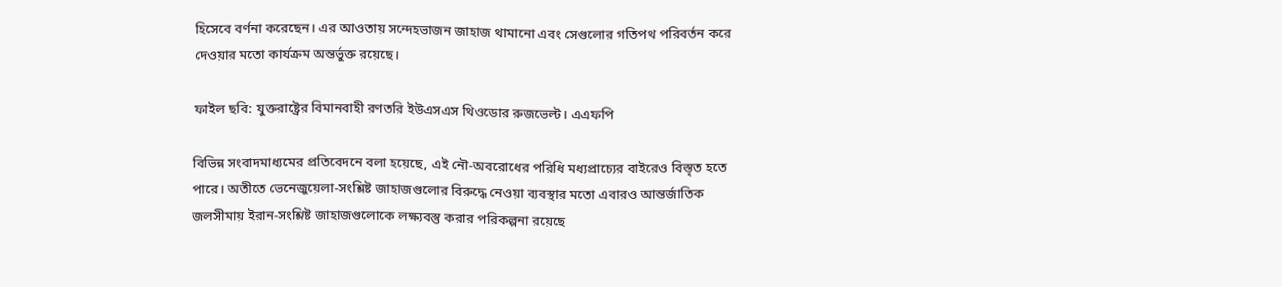হিসেবে বর্ণনা করেছেন। এর আওতায় সন্দেহভাজন জাহাজ থামানো এবং সেগুলোর গতিপথ পরিবর্তন করে দেওয়ার মতো কার্যক্রম অন্তর্ভুক্ত রয়েছে।

ফাইল ছবি: যুক্তরাষ্ট্রের বিমানবাহী রণতরি ইউএসএস থিওডোর রুজভেল্ট। এএফপি

বিভিন্ন সংবাদমাধ্যমের প্রতিবেদনে বলা হয়েছে, এই নৌ-অবরোধের পরিধি মধ্যপ্রাচ্যের বাইরেও বিস্তৃত হতে পারে। অতীতে ভেনেজুয়েলা-সংশ্লিষ্ট জাহাজগুলোর বিরুদ্ধে নেওয়া ব্যবস্থার মতো এবারও আন্তর্জাতিক জলসীমায় ইরান-সংশ্লিষ্ট জাহাজগুলোকে লক্ষ্যবস্তু করার পরিকল্পনা রয়েছে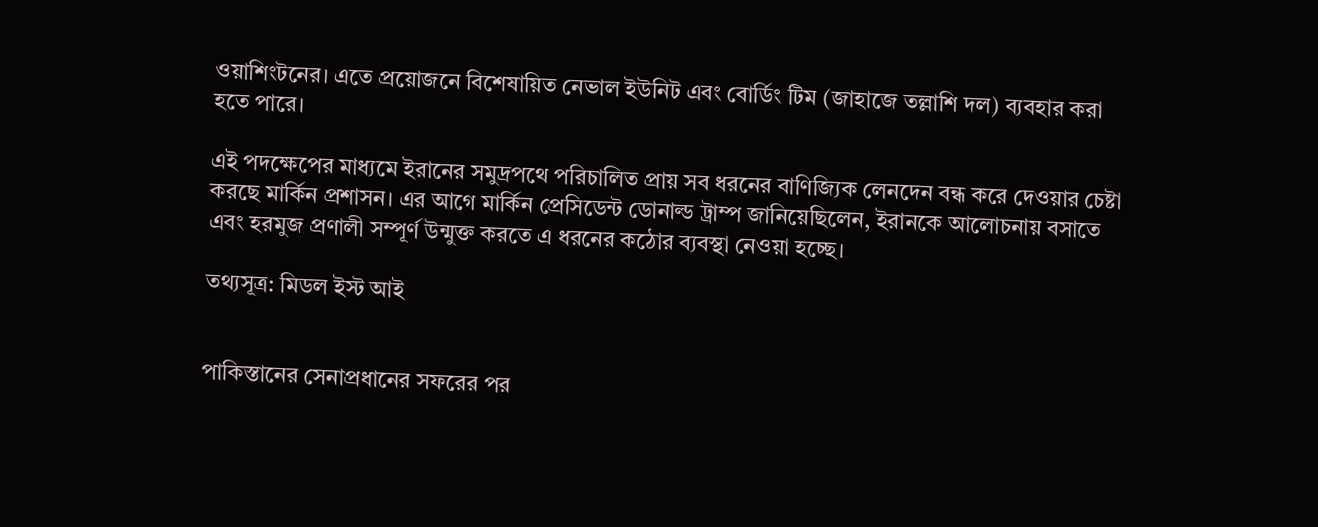ওয়াশিংটনের। এতে প্রয়োজনে বিশেষায়িত নেভাল ইউনিট এবং বোর্ডিং টিম (জাহাজে তল্লাশি দল) ব্যবহার করা হতে পারে।

এই পদক্ষেপের মাধ্যমে ইরানের সমুদ্রপথে পরিচালিত প্রায় সব ধরনের বাণিজ্যিক লেনদেন বন্ধ করে দেওয়ার চেষ্টা করছে মার্কিন প্রশাসন। এর আগে মার্কিন প্রেসিডেন্ট ডোনাল্ড ট্রাম্প জানিয়েছিলেন, ইরানকে আলোচনায় বসাতে এবং হরমুজ প্রণালী সম্পূর্ণ উন্মুক্ত করতে এ ধরনের কঠোর ব্যবস্থা নেওয়া হচ্ছে।

তথ্যসূত্র: মিডল ইস্ট আই


পাকিস্তানের সেনাপ্রধানের সফরের পর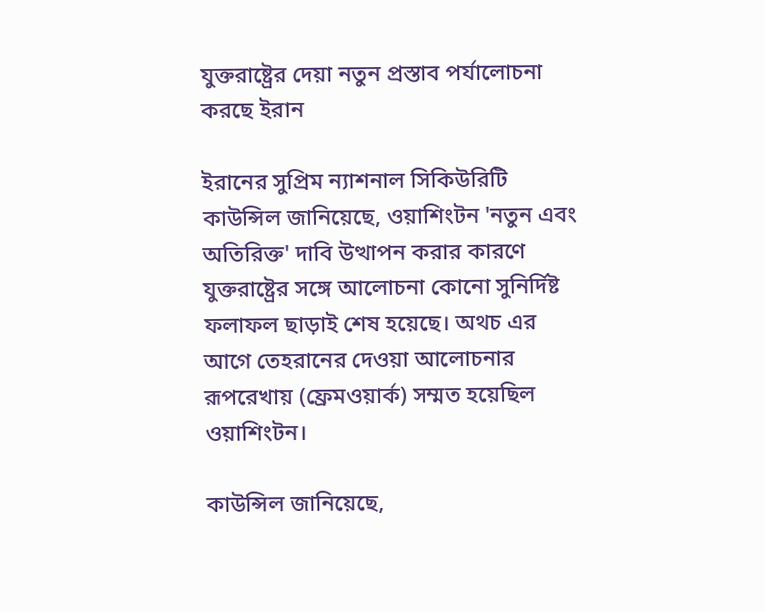যুক্তরাষ্ট্রের দেয়া নতুন প্রস্তাব পর্যালোচনা করছে ইরান

ইরানের সুপ্রিম ন্যাশনাল সিকিউরিটি কাউন্সিল জানিয়েছে, ওয়াশিংটন 'নতুন এবং অতিরিক্ত' দাবি উত্থাপন করার কারণে যুক্তরাষ্ট্রের সঙ্গে আলোচনা কোনো সুনির্দিষ্ট ফলাফল ছাড়াই শেষ হয়েছে। অথচ এর আগে তেহরানের দেওয়া আলোচনার রূপরেখায় (ফ্রেমওয়ার্ক) সম্মত হয়েছিল ওয়াশিংটন।

কাউন্সিল জানিয়েছে,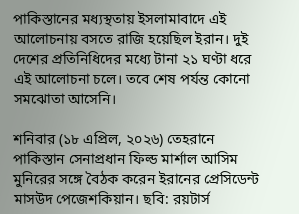পাকিস্তানের মধ্যস্থতায় ইসলামাবাদে এই আলোচনায় বসতে রাজি হয়েছিল ইরান। দুই দেশের প্রতিনিধিদের মধ্যে টানা ২১ ঘণ্টা ধরে এই আলোচনা চলে। তবে শেষ পর্যন্ত কোনো সমঝোতা আসেনি।

শনিবার (১৮ এপ্রিল, ২০২৬) তেহরানে পাকিস্তান সেনাপ্রধান ফিল্ড মার্শাল আসিম মুনিরের সঙ্গে বৈঠক করেন ইরানের প্রেসিডেন্ট মাসউদ পেজেশকিয়ান। ছবি: রয়টার্স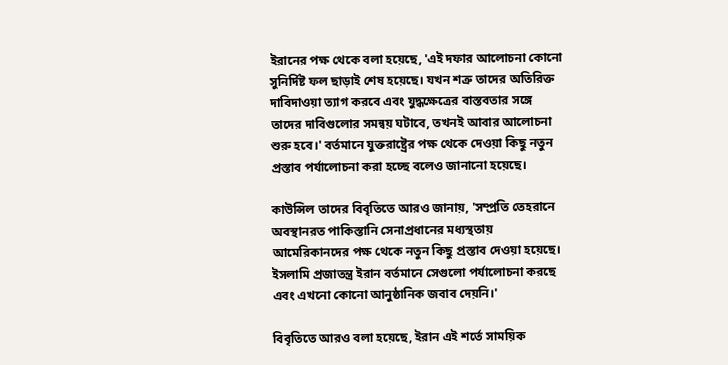ইরানের পক্ষ থেকে বলা হয়েছে, 'এই দফার আলোচনা কোনো সুনির্দিষ্ট ফল ছাড়াই শেষ হয়েছে। যখন শত্রু তাদের অতিরিক্ত দাবিদাওয়া ত্যাগ করবে এবং যুদ্ধক্ষেত্রের বাস্তবতার সঙ্গে তাদের দাবিগুলোর সমন্বয় ঘটাবে, তখনই আবার আলোচনা শুরু হবে।' বর্তমানে যুক্তরাষ্ট্রের পক্ষ থেকে দেওয়া কিছু নতুন প্রস্তাব পর্যালোচনা করা হচ্ছে বলেও জানানো হয়েছে।

কাউন্সিল তাদের বিবৃতিতে আরও জানায়, 'সম্প্রতি তেহরানে অবস্থানরত পাকিস্তানি সেনাপ্রধানের মধ্যস্থতায় আমেরিকানদের পক্ষ থেকে নতুন কিছু প্রস্তাব দেওয়া হয়েছে। ইসলামি প্রজাতন্ত্র ইরান বর্তমানে সেগুলো পর্যালোচনা করছে এবং এখনো কোনো আনুষ্ঠানিক জবাব দেয়নি।'

বিবৃতিতে আরও বলা হয়েছে, ইরান এই শর্তে সাময়িক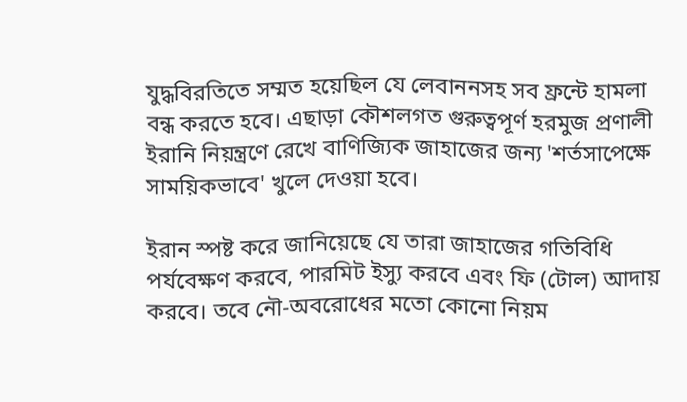যুদ্ধবিরতিতে সম্মত হয়েছিল যে লেবাননসহ সব ফ্রন্টে হামলা বন্ধ করতে হবে। এছাড়া কৌশলগত গুরুত্বপূর্ণ হরমুজ প্রণালী ইরানি নিয়ন্ত্রণে রেখে বাণিজ্যিক জাহাজের জন্য 'শর্তসাপেক্ষে সাময়িকভাবে' খুলে দেওয়া হবে।

ইরান স্পষ্ট করে জানিয়েছে যে তারা জাহাজের গতিবিধি পর্যবেক্ষণ করবে, পারমিট ইস্যু করবে এবং ফি (টোল) আদায় করবে। তবে নৌ-অবরোধের মতো কোনো নিয়ম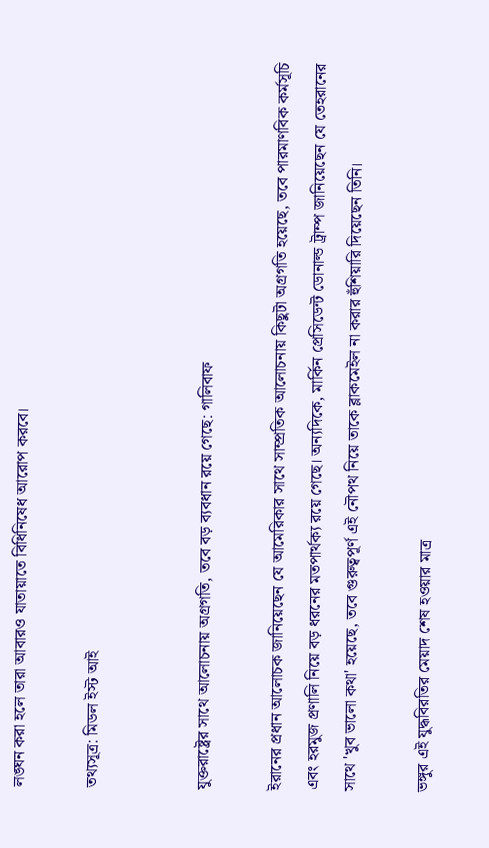লঙ্ঘন করা হলে তারা আবারও যাতায়াতে বিধিনিষেধ আরোপ করবে।

তথ্যসূত্র: মিডল ইস্ট আই


যুক্তরাষ্ট্রের সাথে আলোচনায় অগ্রগতি, তবে বড় ব্যবধান রয়ে গেছে: গালিবাফ

ইরানের প্রধান আলোচক জানিয়েছেন যে আমেরিকার সাথে সাম্প্রতিক আলোচনায় কিছুটা অগ্রগতি হয়েছে, তবে পারমাণবিক কর্মসূচি এবং হরমুজ প্রণালি নিয়ে বড় ধরনের মতপার্থক্য রয়ে গেছে। অন্যদিকে, মার্কিন প্রেসিডেন্ট ডোনাল্ড ট্রাম্প জানিয়েছেন যে তেহরানের সাথে 'খুব ভালো কথা' হয়েছে, তবে গুরুত্বপূর্ণ এই নৌপথ নিয়ে তাকে ব্লাকমেইল না করার হুঁশিয়ারি দিয়েছেন তিনি।

ভঙ্গুর এই যুদ্ধবিরতির মেয়াদ শেষ হওয়ার মাত্র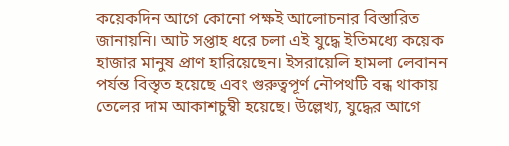কয়েকদিন আগে কোনো পক্ষই আলোচনার বিস্তারিত জানায়নি। আট সপ্তাহ ধরে চলা এই যুদ্ধে ইতিমধ্যে কয়েক হাজার মানুষ প্রাণ হারিয়েছেন। ইসরায়েলি হামলা লেবানন পর্যন্ত বিস্তৃত হয়েছে এবং গুরুত্বপূর্ণ নৌপথটি বন্ধ থাকায় তেলের দাম আকাশচুম্বী হয়েছে। উল্লেখ্য, যুদ্ধের আগে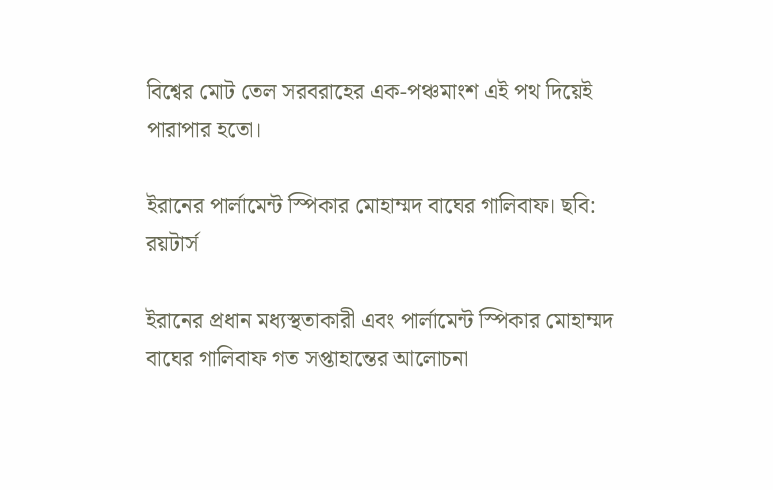বিশ্বের মোট তেল সরবরাহের এক-পঞ্চমাংশ এই পথ দিয়েই পারাপার হতো।

ইরানের পার্লামেন্ট স্পিকার মোহাম্মদ বাঘের গালিবাফ। ছবি: রয়টার্স

ইরানের প্রধান মধ্যস্থতাকারী এবং পার্লামেন্ট স্পিকার মোহাম্মদ বাঘের গালিবাফ গত সপ্তাহান্তের আলোচনা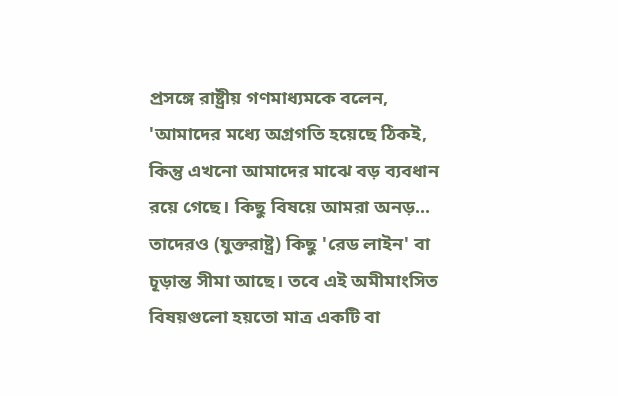প্রসঙ্গে রাষ্ট্রীয় গণমাধ্যমকে বলেন, 'আমাদের মধ্যে অগ্রগতি হয়েছে ঠিকই, কিন্তু এখনো আমাদের মাঝে বড় ব্যবধান রয়ে গেছে। কিছু বিষয়ে আমরা অনড়... তাদেরও (যুক্তরাষ্ট্র) কিছু 'রেড লাইন' বা চূড়ান্ত সীমা আছে। তবে এই অমীমাংসিত বিষয়গুলো হয়তো মাত্র একটি বা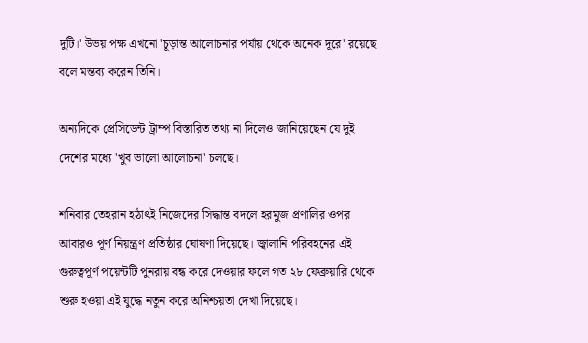দুটি।' উভয় পক্ষ এখনো 'চূড়ান্ত আলোচনার পর্যায় থেকে অনেক দূরে' রয়েছে বলে মন্তব্য করেন তিনি।

অন্যদিকে প্রেসিডেন্ট ট্রাম্প বিস্তারিত তথ্য না দিলেও জানিয়েছেন যে দুই দেশের মধ্যে 'খুব ভালো আলোচনা' চলছে।

শনিবার তেহরান হঠাৎই নিজেদের সিদ্ধান্ত বদলে হরমুজ প্রণালির ওপর আবারও পূর্ণ নিয়ন্ত্রণ প্রতিষ্ঠার ঘোষণা দিয়েছে। জ্বালানি পরিবহনের এই গুরুত্বপূর্ণ পয়েন্টটি পুনরায় বন্ধ করে দেওয়ার ফলে গত ২৮ ফেব্রুয়ারি থেকে শুরু হওয়া এই যুদ্ধে নতুন করে অনিশ্চয়তা দেখা দিয়েছে।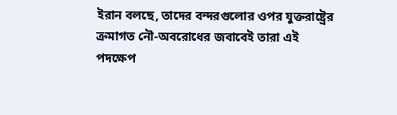ইরান বলছে, তাদের বন্দরগুলোর ওপর যুক্তরাষ্ট্রের ক্রমাগত নৌ-অবরোধের জবাবেই তারা এই পদক্ষেপ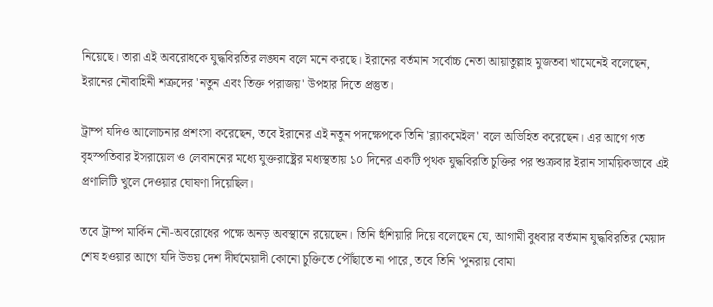নিয়েছে। তারা এই অবরোধকে যুদ্ধবিরতির লঙ্ঘন বলে মনে করছে। ইরানের বর্তমান সর্বোচ্চ নেতা আয়াতুল্লাহ মুজতবা খামেনেই বলেছেন, ইরানের নৌবাহিনী শত্রুদের 'নতুন এবং তিক্ত পরাজয়' উপহার দিতে প্রস্তুত।

ট্রাম্প যদিও আলোচনার প্রশংসা করেছেন, তবে ইরানের এই নতুন পদক্ষেপকে তিনি 'ব্ল্যাকমেইল' বলে অভিহিত করেছেন। এর আগে গত বৃহস্পতিবার ইসরায়েল ও লেবাননের মধ্যে যুক্তরাষ্ট্রের মধ্যস্থতায় ১০ দিনের একটি পৃথক যুদ্ধবিরতি চুক্তির পর শুক্রবার ইরান সাময়িকভাবে এই প্রণালিটি খুলে দেওয়ার ঘোষণা দিয়েছিল।

তবে ট্রাম্প মার্কিন নৌ-অবরোধের পক্ষে অনড় অবস্থানে রয়েছেন। তিনি হুঁশিয়ারি দিয়ে বলেছেন যে, আগামী বুধবার বর্তমান যুদ্ধবিরতির মেয়াদ শেষ হওয়ার আগে যদি উভয় দেশ দীর্ঘমেয়াদী কোনো চুক্তিতে পৌঁছাতে না পারে, তবে তিনি 'পুনরায় বোমা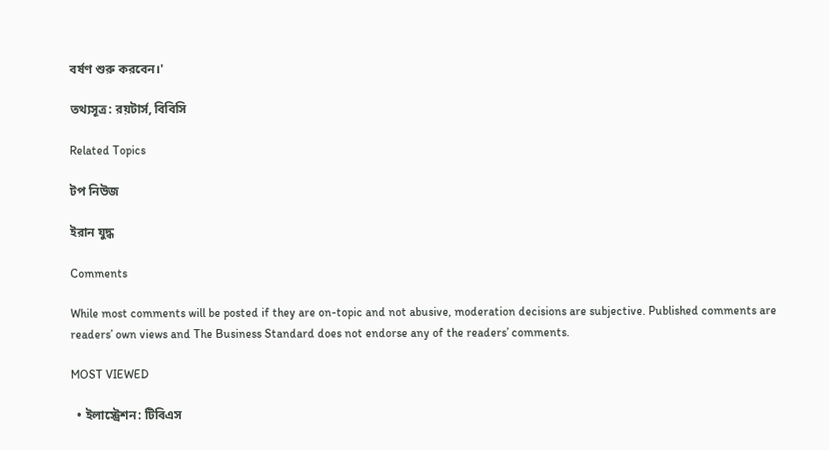বর্ষণ শুরু করবেন।'

তথ্যসূত্র: রয়টার্স, বিবিসি

Related Topics

টপ নিউজ

ইরান যুদ্ধ

Comments

While most comments will be posted if they are on-topic and not abusive, moderation decisions are subjective. Published comments are readers’ own views and The Business Standard does not endorse any of the readers’ comments.

MOST VIEWED

  • ইলাস্ট্রেশন: টিবিএস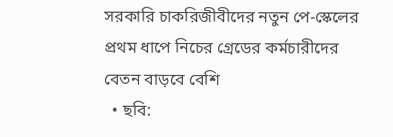সরকারি চাকরিজীবীদের নতুন পে-স্কেলের প্রথম ধাপে নিচের গ্রেডের কর্মচারীদের বেতন বাড়বে বেশি
  • ছবি: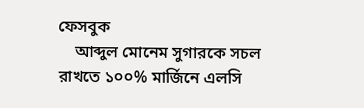ফেসবুক
    আব্দুল মোনেম সুগারকে সচল রাখতে ১০০% মার্জিনে এলসি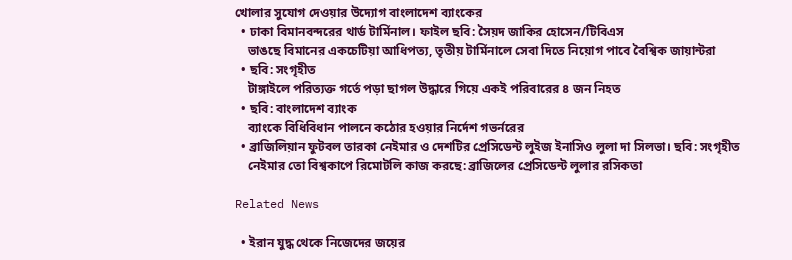খোলার সুযোগ দেওয়ার উদ্যোগ বাংলাদেশ ব্যাংকের
  • ঢাকা বিমানবন্দরের থার্ড টার্মিনাল। ফাইল ছবি: সৈয়দ জাকির হোসেন/টিবিএস
    ভাঙছে বিমানের একচেটিয়া আধিপত্য, তৃতীয় টার্মিনালে সেবা দিতে নিয়োগ পাবে বৈশ্বিক জায়ান্টরা
  • ছবি: সংগৃহীত
    টাঙ্গাইলে পরিত্যক্ত গর্তে পড়া ছাগল উদ্ধারে গিয়ে একই পরিবারের ৪ জন নিহত
  • ছবি: বাংলাদেশ ব্যাংক
    ব্যাংকে বিধিবিধান পালনে কঠোর হওয়ার নির্দেশ গভর্নরের
  • ব্রাজিলিয়ান ফুটবল তারকা নেইমার ও দেশটির প্রেসিডেন্ট লুইজ ইনাসিও লুলা দা সিলভা। ছবি: সংগৃহীত
    নেইমার তো বিশ্বকাপে রিমোটলি কাজ করছে: ব্রাজিলের প্রেসিডেন্ট লুলার রসিকতা

Related News

  • ইরান যুদ্ধ থেকে নিজেদের জয়ের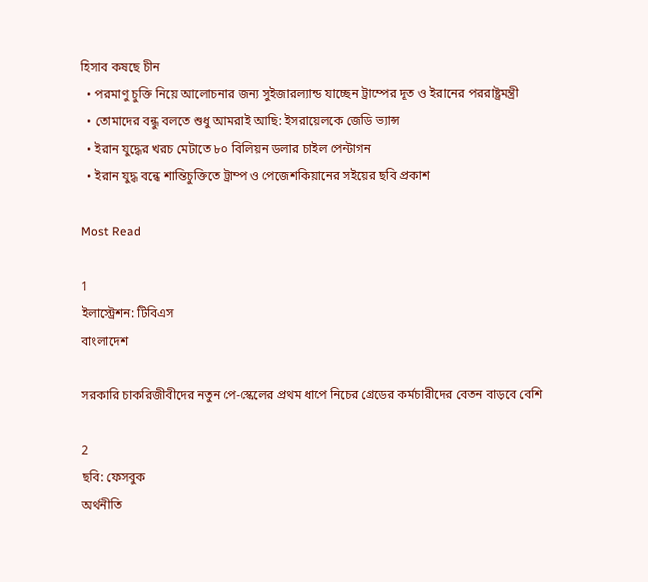হিসাব কষছে চীন
  • পরমাণু চুক্তি নিয়ে আলোচনার জন্য সুইজারল্যান্ড যাচ্ছেন ট্রাম্পের দূত ও ইরানের পররাষ্ট্রমন্ত্রী
  • তোমাদের বন্ধু বলতে শুধু আমরাই আছি: ইসরায়েলকে জেডি ভ্যান্স
  • ইরান যুদ্ধের খরচ মেটাতে ৮০ বিলিয়ন ডলার চাইল পেন্টাগন
  • ইরান যুদ্ধ বন্ধে শান্তিচুক্তিতে ট্রাম্প ও পেজেশকিয়ানের সইয়ের ছবি প্রকাশ

Most Read

1
ইলাস্ট্রেশন: টিবিএস
বাংলাদেশ

সরকারি চাকরিজীবীদের নতুন পে-স্কেলের প্রথম ধাপে নিচের গ্রেডের কর্মচারীদের বেতন বাড়বে বেশি

2
ছবি: ফেসবুক
অর্থনীতি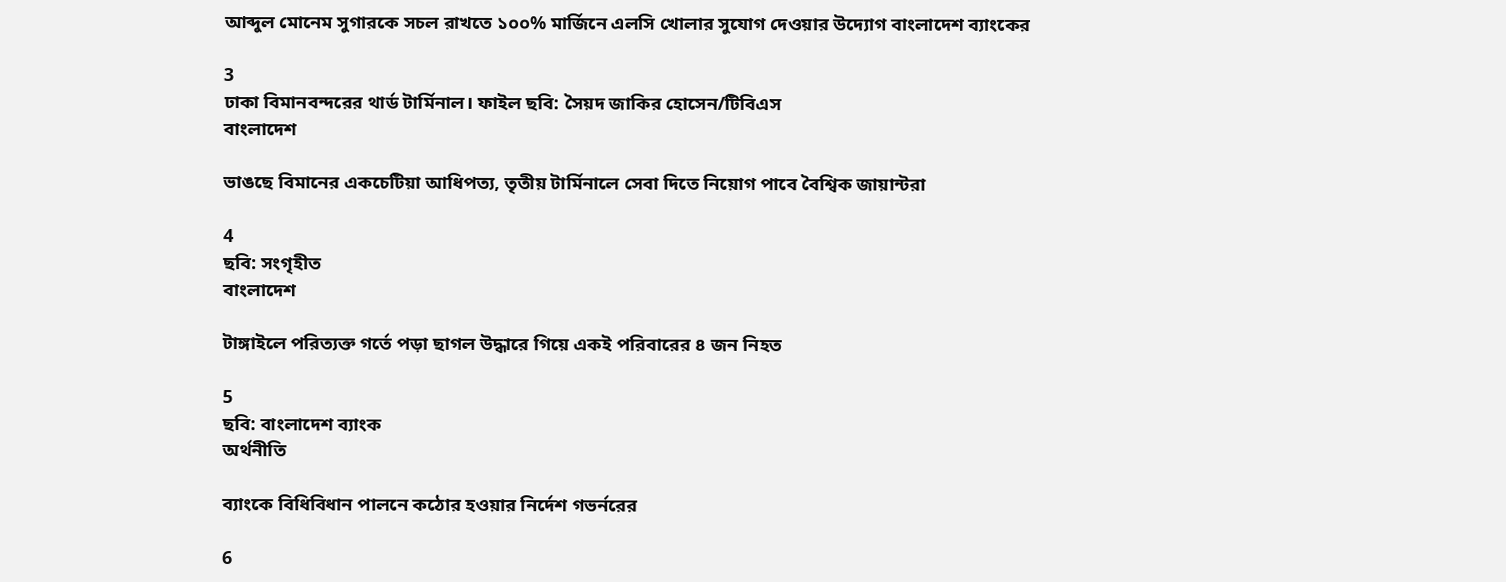আব্দুল মোনেম সুগারকে সচল রাখতে ১০০% মার্জিনে এলসি খোলার সুযোগ দেওয়ার উদ্যোগ বাংলাদেশ ব্যাংকের

3
ঢাকা বিমানবন্দরের থার্ড টার্মিনাল। ফাইল ছবি: সৈয়দ জাকির হোসেন/টিবিএস
বাংলাদেশ

ভাঙছে বিমানের একচেটিয়া আধিপত্য, তৃতীয় টার্মিনালে সেবা দিতে নিয়োগ পাবে বৈশ্বিক জায়ান্টরা

4
ছবি: সংগৃহীত
বাংলাদেশ

টাঙ্গাইলে পরিত্যক্ত গর্তে পড়া ছাগল উদ্ধারে গিয়ে একই পরিবারের ৪ জন নিহত

5
ছবি: বাংলাদেশ ব্যাংক
অর্থনীতি

ব্যাংকে বিধিবিধান পালনে কঠোর হওয়ার নির্দেশ গভর্নরের

6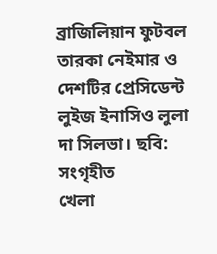ব্রাজিলিয়ান ফুটবল তারকা নেইমার ও দেশটির প্রেসিডেন্ট লুইজ ইনাসিও লুলা দা সিলভা। ছবি: সংগৃহীত
খেলা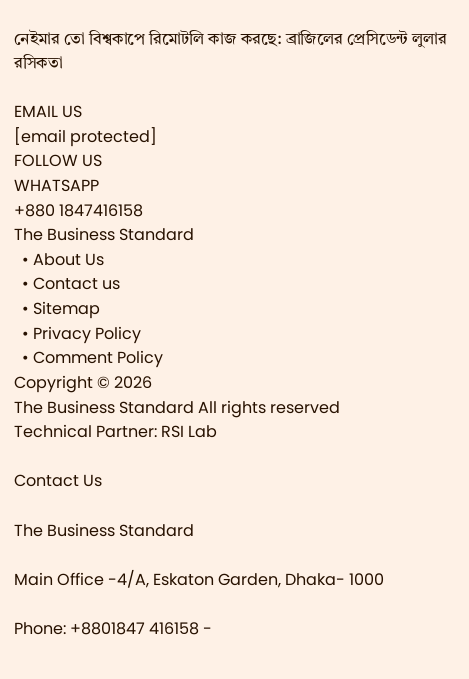নেইমার তো বিশ্বকাপে রিমোটলি কাজ করছে: ব্রাজিলের প্রেসিডেন্ট লুলার রসিকতা

EMAIL US
[email protected]
FOLLOW US
WHATSAPP
+880 1847416158
The Business Standard
  • About Us
  • Contact us
  • Sitemap
  • Privacy Policy
  • Comment Policy
Copyright © 2026
The Business Standard All rights reserved
Technical Partner: RSI Lab

Contact Us

The Business Standard

Main Office -4/A, Eskaton Garden, Dhaka- 1000

Phone: +8801847 416158 -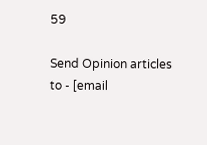59

Send Opinion articles to - [email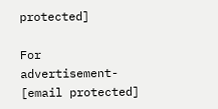protected]

For advertisement- [email protected]